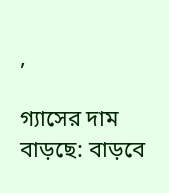,

গ্যাসের দাম বাড়ছে: বাড়বে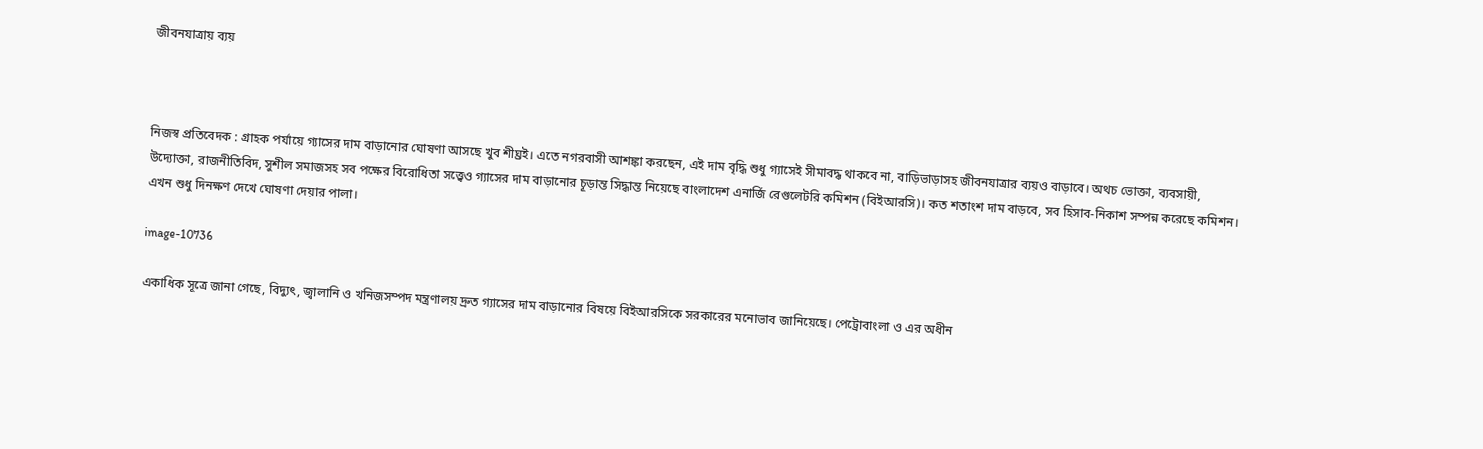জীবনযাত্রায় ব্যয়



নিজস্ব প্রতিবেদক : গ্রাহক পর্যায়ে গ্যাসের দাম বাড়ানোর ঘোষণা আসছে খুব শীঘ্রই। এতে নগরবাসী আশঙ্কা করছেন, এই দাম বৃদ্ধি শুধু গ্যাসেই সীমাবদ্ধ থাকবে না, বাড়িভাড়াসহ জীবনযাত্রার ব্যয়ও বাড়াবে। অথচ ভোক্তা, ব্যবসায়ী, উদ্যোক্তা, রাজনীতিবিদ, সুশীল সমাজসহ সব পক্ষের বিরোধিতা সত্ত্বেও গ্যাসের দাম বাড়ানোর চূড়ান্ত সিদ্ধান্ত নিয়েছে বাংলাদেশ এনার্জি রেগুলেটরি কমিশন (বিইআরসি)। কত শতাংশ দাম বাড়বে, সব হিসাব-নিকাশ সম্পন্ন করেছে কমিশন। এখন শুধু দিনক্ষণ দেখে ঘোষণা দেয়ার পালা।

image-10736

একাধিক সূত্রে জানা গেছে, বিদ্যুৎ, জ্বালানি ও খনিজসম্পদ মন্ত্রণালয় দ্রুত গ্যাসের দাম বাড়ানোর বিষয়ে বিইআরসিকে সরকারের মনোভাব জানিয়েছে। পেট্রোবাংলা ও এর অধীন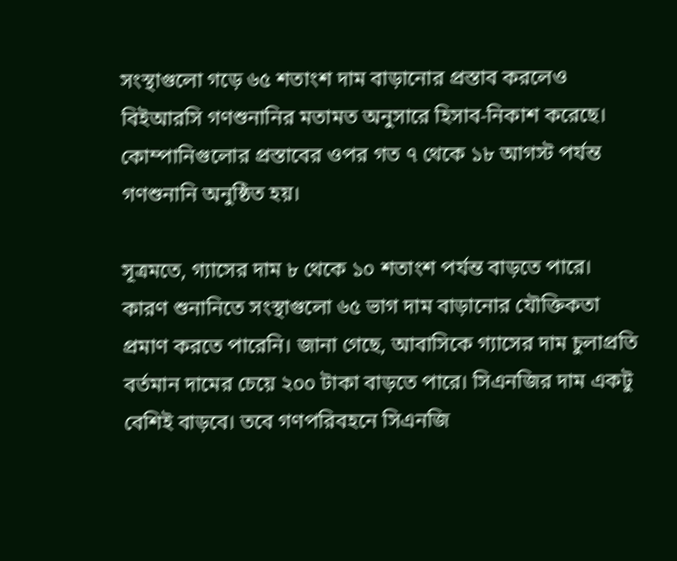সংস্থাগুলো গড়ে ৬৫ শতাংশ দাম বাড়ানোর প্রস্তাব করলেও বিইআরসি গণশুনানির মতামত অনুসারে হিসাব-নিকাশ করেছে। কোম্পানিগুলোর প্রস্তাবের ওপর গত ৭ থেকে ১৮ আগস্ট পর্যন্ত গণশুনানি অনুষ্ঠিত হয়।

সূত্রমতে, গ্যাসের দাম ৮ থেকে ১০ শতাংশ পর্যন্ত বাড়তে পারে। কারণ শুনানিতে সংস্থাগুলো ৬৫ ভাগ দাম বাড়ানোর যৌক্তিকতা প্রমাণ করতে পারেনি। জানা গেছে, আবাসিকে গ্যাসের দাম চুলাপ্রতি বর্তমান দামের চেয়ে ২০০ টাকা বাড়তে পারে। সিএনজির দাম একটু বেশিই বাড়বে। তবে গণপরিবহনে সিএনজি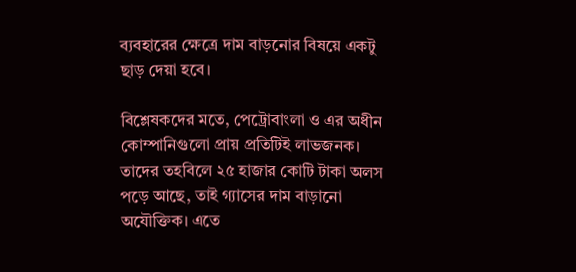ব্যবহারের ক্ষেত্রে দাম বাড়নোর বিষয়ে একটু ছাড় দেয়া হবে।

বিশ্লেষকদের মতে, পেট্রোবাংলা ও এর অধীন কোম্পানিগুলো প্রায় প্রতিটিই লাভজনক। তাদের তহবিলে ২৫ হাজার কোটি টাকা অলস পড়ে আছে, তাই গ্যাসের দাম বাড়ানো অযৌক্তিক। এতে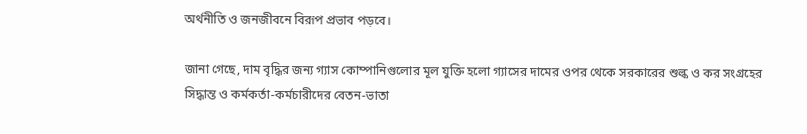অর্থনীতি ও জনজীবনে বিরূপ প্রভাব পড়বে।

জানা গেছে, দাম বৃদ্ধির জন্য গ্যাস কোম্পানিগুলোর মূল যুক্তি হলো গ্যাসের দামের ওপর থেকে সরকারের শুল্ক ও কর সংগ্রহের সিদ্ধান্ত ও কর্মকর্তা-কর্মচারীদের বেতন-ভাতা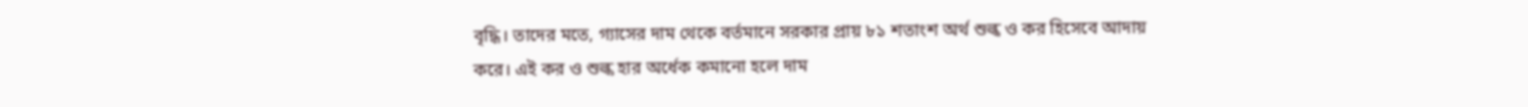বৃদ্ধি। তাদের মতে, গ্যাসের দাম থেকে বর্তমানে সরকার প্রায় ৮১ শতাংশ অর্থ শুল্ক ও কর হিসেবে আদায় করে। এই কর ও শুল্ক হার অর্ধেক কমানো হলে দাম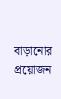বাড়ানোর প্রয়োজন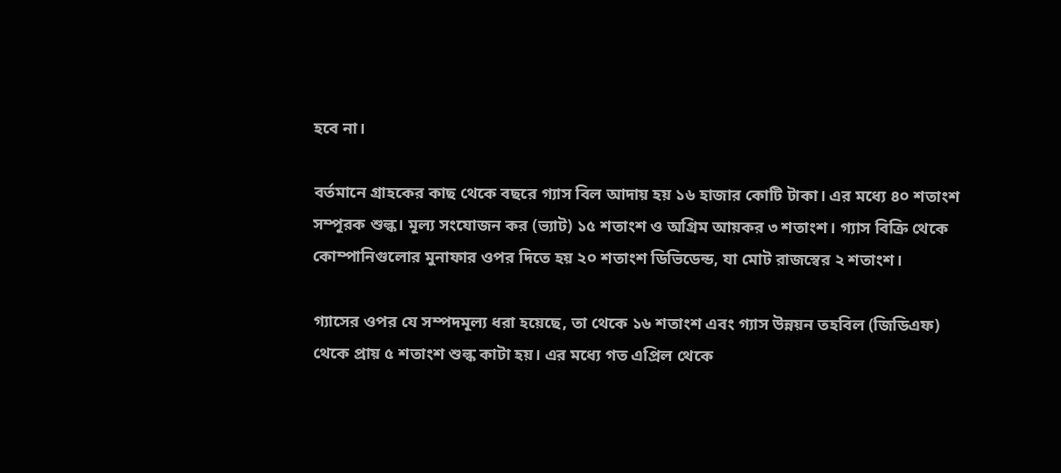হবে না।

বর্তমানে গ্রাহকের কাছ থেকে বছরে গ্যাস বিল আদায় হয় ১৬ হাজার কোটি টাকা। এর মধ্যে ৪০ শতাংশ সম্পূরক শুল্ক। মূল্য সংযোজন কর (ভ্যাট) ১৫ শতাংশ ও অগ্রিম আয়কর ৩ শতাংশ। গ্যাস বিক্রি থেকে কোম্পানিগুলোর মুনাফার ওপর দিতে হয় ২০ শতাংশ ডিভিডেন্ড, যা মোট রাজস্বের ২ শতাংশ।

গ্যাসের ওপর যে সম্পদমূল্য ধরা হয়েছে, তা থেকে ১৬ শতাংশ এবং গ্যাস উন্নয়ন তহবিল (জিডিএফ) থেকে প্রায় ৫ শতাংশ শুল্ক কাটা হয়। এর মধ্যে গত এপ্রিল থেকে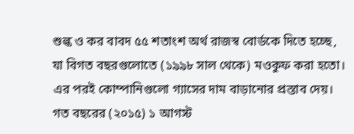শুল্ক ও কর বাবদ ৫৫ শতাংশ অর্থ রাজস্ব বোর্ডকে দিতে হচ্ছে, যা বিগত বছরগুলোতে (১৯৯৮ সাল থেকে) মওকুফ করা হতো। এর পরই কোম্পানিগুলো গ্যাসের দাম বাড়ানোর প্রস্তাব দেয়। গত বছরের (২০১৫) ১ আগস্ট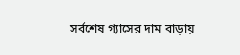সর্বশেষ গ্যাসের দাম বাড়ায়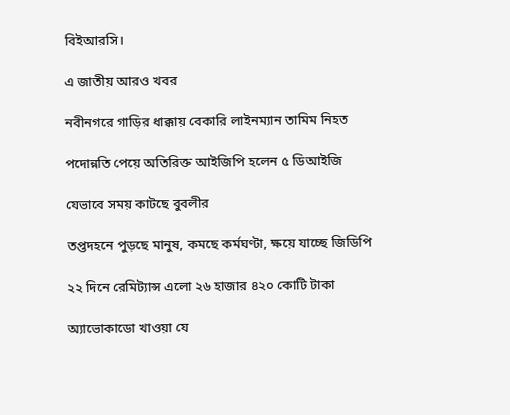বিইআরসি।

এ জাতীয় আরও খবর

নবীনগরে গাড়ির ধাক্কায় বেকারি লাইনম্যান তামিম নিহত

পদোন্নতি পেয়ে অতিরিক্ত আইজিপি হলেন ৫ ডিআইজি

যেভাবে সময় কাটছে বুবলীর

তপ্তদহনে পুড়ছে মানুষ, কমছে কর্মঘণ্টা, ক্ষয়ে যাচ্ছে জিডিপি

২২ দিনে রেমিট্যান্স এলো ২৬ হাজার ৪২০ কোটি টাকা

অ্যাভোকাডো খাওয়া যে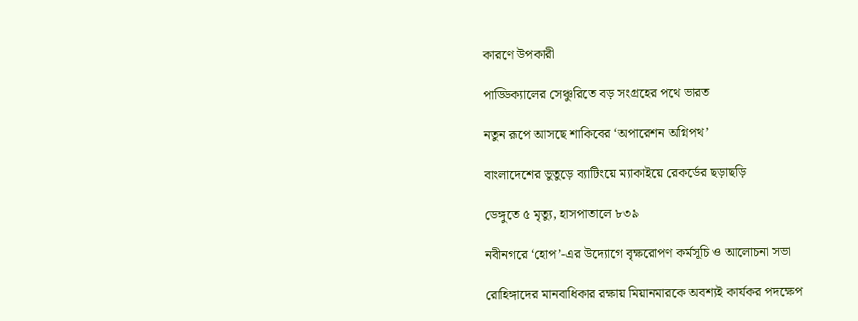কারণে উপকারী

পাড্ডিক্যালের সেঞ্চুরিতে বড় সংগ্রহের পথে ভারত

নতুন রূপে আসছে শাকিবের ‘অপারেশন অগ্নিপথ’

বাংলাদেশের ভুতুড়ে ব্যাটিংয়ে ম্যাকাইয়ে রেকর্ডের ছড়াছড়ি

ডেঙ্গুতে ৫ মৃত্যু, হাসপাতালে ৮৩৯

নবীনগরে ‘হোপ’-এর উদ্যোগে বৃক্ষরোপণ কর্মসূচি ও আলোচনা সভা

রোহিঙ্গাদের মানবাধিকার রক্ষায় মিয়ানমারকে অবশ্যই কার্যকর পদক্ষেপ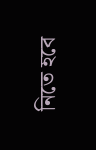নিতে হবে